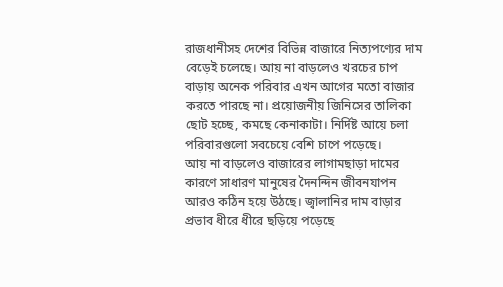রাজধানীসহ দেশের বিভিন্ন বাজারে নিত্যপণ্যের দাম বেড়েই চলেছে। আয় না বাড়লেও খরচের চাপ বাড়ায় অনেক পরিবার এখন আগের মতো বাজার করতে পারছে না। প্রয়োজনীয় জিনিসের তালিকা ছোট হচ্ছে, কমছে কেনাকাটা। নির্দিষ্ট আয়ে চলা পরিবারগুলো সবচেয়ে বেশি চাপে পড়েছে।
আয় না বাড়লেও বাজারের লাগামছাড়া দামের কারণে সাধারণ মানুষের দৈনন্দিন জীবনযাপন আরও কঠিন হয়ে উঠছে। জ্বালানির দাম বাড়ার প্রভাব ধীরে ধীরে ছড়িয়ে পড়েছে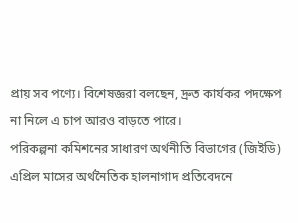প্রায় সব পণ্যে। বিশেষজ্ঞরা বলছেন, দ্রুত কার্যকর পদক্ষেপ না নিলে এ চাপ আরও বাড়তে পারে।
পরিকল্পনা কমিশনের সাধারণ অর্থনীতি বিভাগের (জিইডি) এপ্রিল মাসের অর্থনৈতিক হালনাগাদ প্রতিবেদনে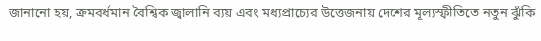জানানো হয়, ক্রমবর্ধমান বৈশ্বিক জ্বালানি ব্যয় এবং মধ্যপ্রাচ্যের উত্তেজনায় দেশের মূল্যস্ফীতিতে নতুন ঝুঁকি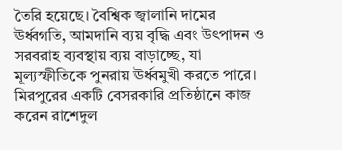তৈরি হয়েছে। বৈশ্বিক জ্বালানি দামের ঊর্ধ্বগতি, আমদানি ব্যয় বৃদ্ধি এবং উৎপাদন ও সরবরাহ ব্যবস্থায় ব্যয় বাড়াচ্ছে, যা মূল্যস্ফীতিকে পুনরায় ঊর্ধ্বমুখী করতে পারে।
মিরপুরের একটি বেসরকারি প্রতিষ্ঠানে কাজ করেন রাশেদুল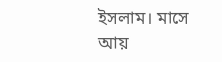ইসলাম। মাসে আয়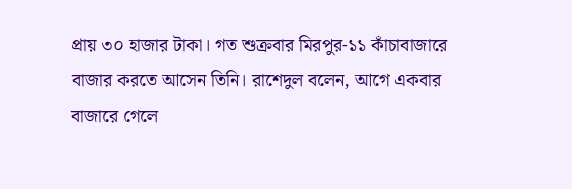প্রায় ৩০ হাজার টাকা। গত শুক্রবার মিরপুর-১১ কাঁচাবাজারে বাজার করতে আসেন তিনি। রাশেদুল বলেন, আগে একবার বাজারে গেলে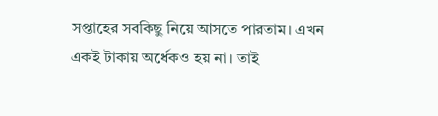সপ্তাহের সবকিছু নিয়ে আসতে পারতাম। এখন একই টাকায় অর্ধেকও হয় না। তাই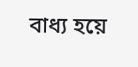বাধ্য হয়ে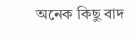অনেক কিছু বাদ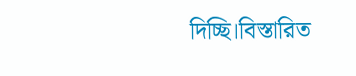দিচ্ছি।বিস্তারিত